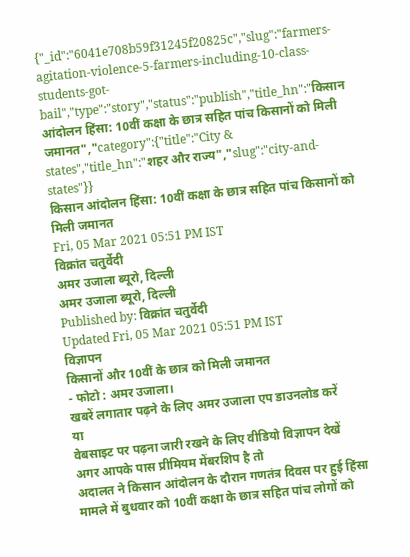{"_id":"6041e708b59f31245f20825c","slug":"farmers-agitation-violence-5-farmers-including-10-class-students-got-bail","type":"story","status":"publish","title_hn":"किसान आंदोलन हिंसा: 10वीं कक्षा के छात्र सहित पांच किसानों को मिली जमानत","category":{"title":"City & states","title_hn":"शहर और राज्य","slug":"city-and-states"}}
किसान आंदोलन हिंसा: 10वीं कक्षा के छात्र सहित पांच किसानों को मिली जमानत
Fri, 05 Mar 2021 05:51 PM IST
विक्रांत चतुर्वेदी
अमर उजाला ब्यूरो, दिल्ली
अमर उजाला ब्यूरो, दिल्ली
Published by: विक्रांत चतुर्वेदी
Updated Fri, 05 Mar 2021 05:51 PM IST
विज्ञापन
किसानों और 10वीं के छात्र को मिली जमानत
- फोटो : अमर उजाला।
खबरें लगातार पढ़ने के लिए अमर उजाला एप डाउनलोड करें
या
वेबसाइट पर पढ़ना जारी रखने के लिए वीडियो विज्ञापन देखें
अगर आपके पास प्रीमियम मेंबरशिप है तो
अदालत ने किसान आंदोलन के दौरान गणतंत्र दिवस पर हुई हिंसा मामले में बुधवार को 10वीं कक्षा के छात्र सहित पांच लोगों को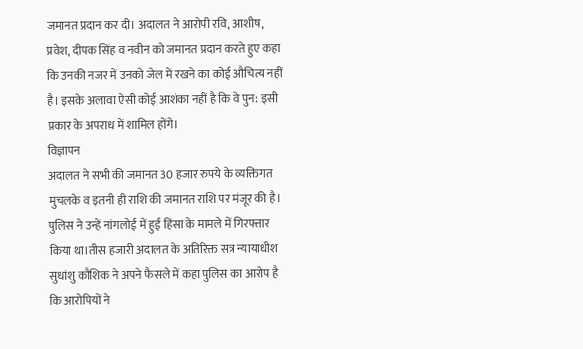जमानत प्रदान कर दी। अदालत ने आरोपी रवि, आशीष, प्रवेश, दीपक सिंह व नवीन को जमानत प्रदान करते हुए कहा कि उनकी नजर में उनको जेल में रखने का कोई औचित्य नहीं है। इसके अलावा ऐसी कोई आशंका नहीं है कि वे पुन: इसी प्रकार के अपराध में शामिल होंगे।
विज्ञापन
अदालत ने सभी की जमानत 30 हजार रुपये के व्यक्तिगत मुचलके व इतनी ही राशि की जमानत राशि पर मंजूर की है। पुलिस ने उन्हें नांगलोई में हुई हिंसा के मामले में गिरफ्तार किया था।तीस हजारी अदालत के अतिरिक्त सत्र न्यायाधीश सुधांशु कौशिक ने अपने फैसले में कहा पुलिस का आरोप है कि आरोपियों ने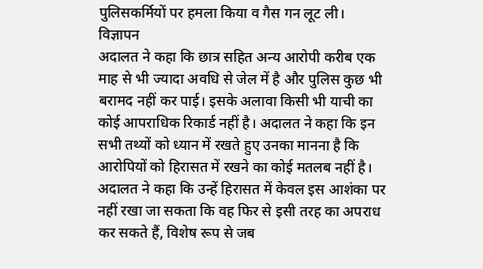पुलिसकर्मियों पर हमला किया व गैस गन लूट ली।
विज्ञापन
अदालत ने कहा कि छात्र सहित अन्य आरोपी करीब एक माह से भी ज्यादा अवधि से जेल में है और पुलिस कुछ भी बरामद नहीं कर पाई। इसके अलावा किसी भी याची का कोई आपराधिक रिकार्ड नहीं है। अदालत ने कहा कि इन सभी तथ्यों को ध्यान में रखते हुए उनका मानना है कि आरोपियों को हिरासत में रखने का कोई मतलब नहीं है। अदालत ने कहा कि उन्हें हिरासत में केवल इस आशंका पर नहीं रखा जा सकता कि वह फिर से इसी तरह का अपराध कर सकते हैं, विशेष रूप से जब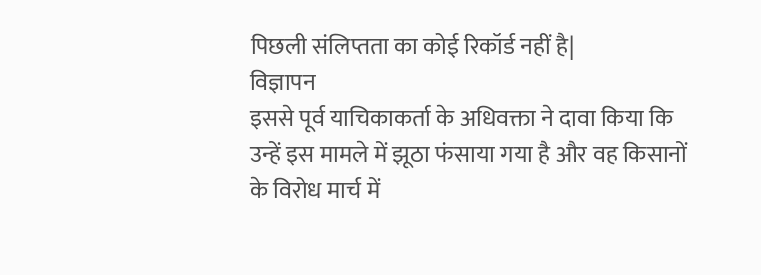पिछली संलिप्तता का कोई रिकॉर्ड नहीं है|
विज्ञापन
इससे पूर्व याचिकाकर्ता के अधिवक्ता ने दावा किया कि उन्हें इस मामले में झूठा फंसाया गया है और वह किसानों के विरोध मार्च में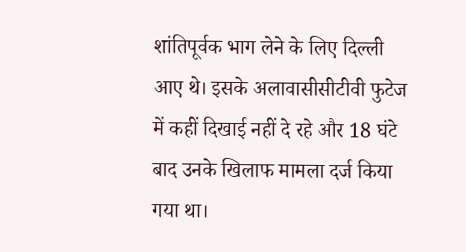शांतिपूर्वक भाग लेने के लिए दिल्ली आए थे। इसके अलावासीसीटीवी फुटेज में कहीं दिखाई नहीं दे रहे और 18 घंटे बाद उनके खिलाफ मामला दर्ज किया गया था।